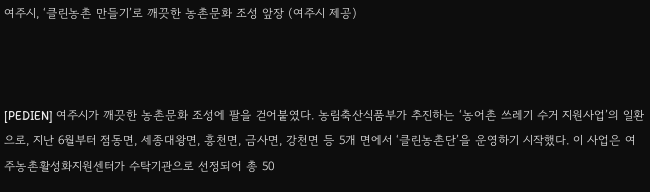여주시, ‘클린농촌 만들기’로 깨끗한 농촌문화 조성 앞장 (여주시 제공)



[PEDIEN] 여주시가 깨끗한 농촌문화 조성에 팔을 걷어붙였다. 농림축산식품부가 추진하는 ‘농어촌 쓰레기 수거 지원사업’의 일환으로, 지난 6월부터 점동면, 세종대왕면, 흥천면, 금사면, 강천면 등 5개 면에서 ‘클린농촌단’을 운영하기 시작했다. 이 사업은 여주농촌활성화지원센터가 수탁기관으로 선정되어 총 50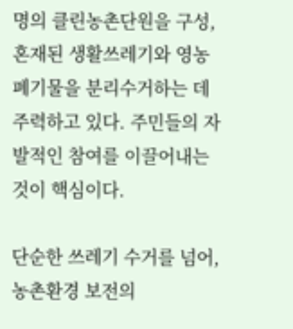명의 클린농촌단원을 구성, 혼재된 생활쓰레기와 영농폐기물을 분리수거하는 데 주력하고 있다. 주민들의 자발적인 참여를 이끌어내는 것이 핵심이다.

단순한 쓰레기 수거를 넘어, 농촌환경 보전의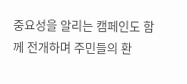중요성을 알리는 캠페인도 함께 전개하며 주민들의 환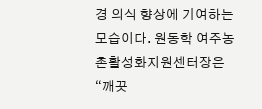경 의식 향상에 기여하는 모습이다. 원동학 여주농촌활성화지원센터장은 “깨끗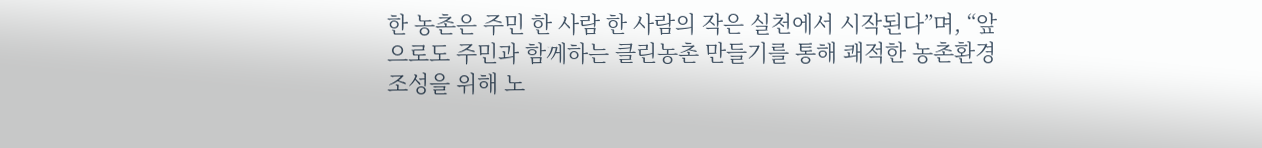한 농촌은 주민 한 사람 한 사람의 작은 실천에서 시작된다”며, “앞으로도 주민과 함께하는 클린농촌 만들기를 통해 쾌적한 농촌환경 조성을 위해 노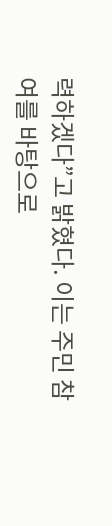력하겠다”고 밝혔다. 이는 주민 참여를 바탕으로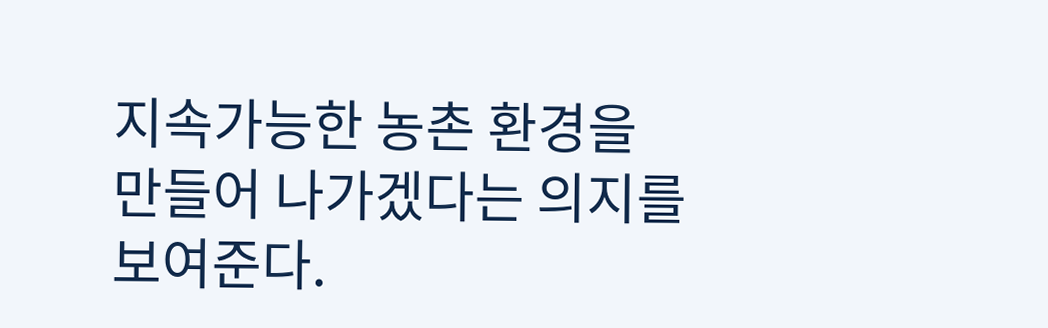지속가능한 농촌 환경을 만들어 나가겠다는 의지를 보여준다.